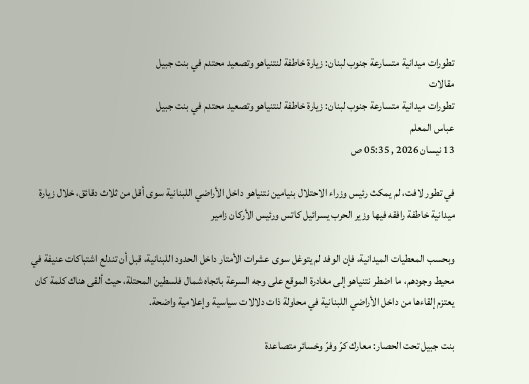تطورات ميدانية متسارعة جنوب لبنان: زيارة خاطفة لنتنياهو وتصعيد محتدم في بنت جبيل
مقالات
تطورات ميدانية متسارعة جنوب لبنان: زيارة خاطفة لنتنياهو وتصعيد محتدم في بنت جبيل
عباس المعلم
13 نيسان 2026 , 05:35 ص

في تطور لافت، لم يمكث رئيس وزراء الاحتلال بنيامين نتنياهو داخل الأراضي اللبنانية سوى أقل من ثلاث دقائق، خلال زيارة ميدانية خاطفة رافقه فيها وزير الحرب يسرائيل كاتس ورئيس الأركان زامير

وبحسب المعطيات الميدانية، فإن الوفد لم يتوغل سوى عشرات الأمتار داخل الحدود اللبنانية، قبل أن تندلع اشتباكات عنيفة في محيط وجودهم، ما اضطر نتنياهو إلى مغادرة الموقع على وجه السرعة باتجاه شمال فلسطين المحتلة، حيث ألقى هناك كلمة كان يعتزم إلقاءها من داخل الأراضي اللبنانية في محاولة ذات دلالات سياسية وإعلامية واضحة.

بنت جبيل تحت الحصار: معارك كرّ وفرّ وخسائر متصاعدة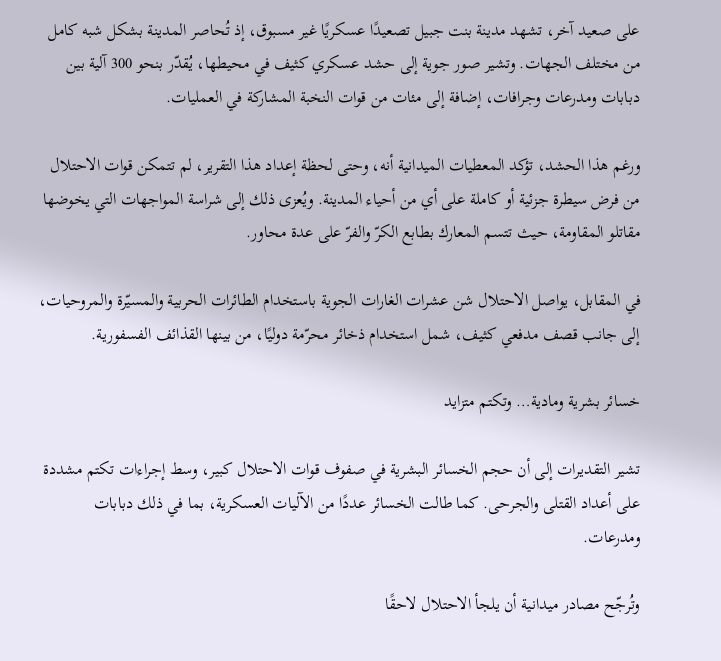على صعيد آخر، تشهد مدينة بنت جبيل تصعيدًا عسكريًا غير مسبوق، إذ تُحاصر المدينة بشكل شبه كامل من مختلف الجهات. وتشير صور جوية إلى حشد عسكري كثيف في محيطها، يُقدّر بنحو 300 آلية بين دبابات ومدرعات وجرافات، إضافة إلى مئات من قوات النخبة المشاركة في العمليات.

ورغم هذا الحشد، تؤكد المعطيات الميدانية أنه، وحتى لحظة إعداد هذا التقرير، لم تتمكن قوات الاحتلال من فرض سيطرة جزئية أو كاملة على أي من أحياء المدينة. ويُعزى ذلك إلى شراسة المواجهات التي يخوضها مقاتلو المقاومة، حيث تتسم المعارك بطابع الكرّ والفرّ على عدة محاور.

في المقابل، يواصل الاحتلال شن عشرات الغارات الجوية باستخدام الطائرات الحربية والمسيّرة والمروحيات، إلى جانب قصف مدفعي كثيف، شمل استخدام ذخائر محرّمة دوليًا، من بينها القذائف الفسفورية.

خسائر بشرية ومادية… وتكتم متزايد

تشير التقديرات إلى أن حجم الخسائر البشرية في صفوف قوات الاحتلال كبير، وسط إجراءات تكتم مشددة على أعداد القتلى والجرحى. كما طالت الخسائر عددًا من الآليات العسكرية، بما في ذلك دبابات ومدرعات.

وتُرجّح مصادر ميدانية أن يلجأ الاحتلال لاحقًا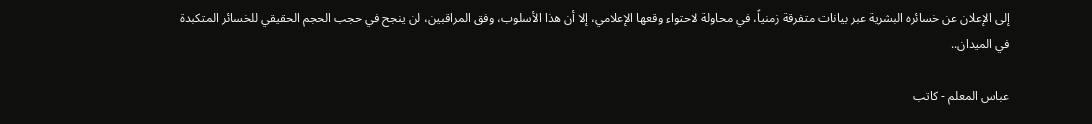إلى الإعلان عن خسائره البشرية عبر بيانات متفرقة زمنياً، في محاولة لاحتواء وقعها الإعلامي، إلا أن هذا الأسلوب، وفق المراقبين، لن ينجح في حجب الحجم الحقيقي للخسائر المتكبدة في الميدان..

عباس المعلم - كاتب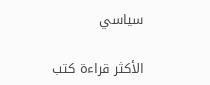سياسي

الأكثر قراءة كتب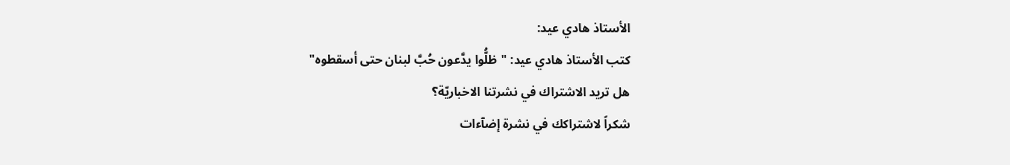الأستاذ هادي عيد:
كتب الأستاذ هادي عيد: "ظلُّوا يدَّعون حُبَّ لبنان حتى أسقطوه"
هل تريد الاشتراك في نشرتنا الاخباريّة؟
شكراً لاشتراكك في نشرة إضآءات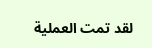لقد تمت العملية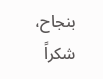بنجاح، شكراً